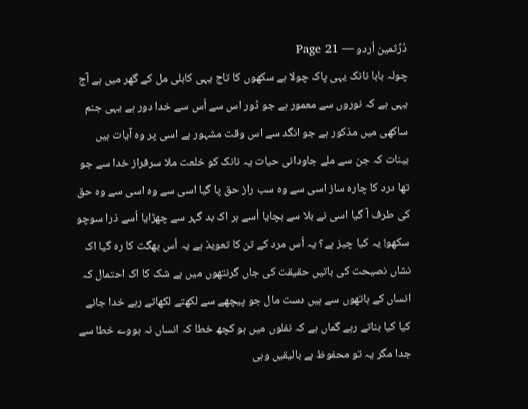دُرِّثمین اُردو — Page 21
چولہ بابا نانک یہی پاک چولا ہے سکھوں کا تاج یہی کابلی مل کے گھر میں ہے آج یہی ہے کہ نوروں سے معمور ہے جو ڈور اس سے اُس سے خدا دور ہے یہی جنم ساکھی میں مذکور ہے جو انگد سے اس وقت مشہور ہے اسی پر وہ آیات ہیں بینات کہ جن سے ملے جاودانی حیات یہ نانک کو خلعت ملا سرفراز خدا سے جو تھا درد کا چارہ ساز اسی سے وہ سب راز حق پا گیا اسی سے وہ اسی سے وہ حق کی طرف آ گیا اسی نے بلا سے بچایا اُسے ہر اک بد گہر سے چھڑایا اُسے ذرا سوچو سکھو! یہ کیا چیز ہے؟ یہ اُس مرد کے تن کا تعویذ ہے یہ اُس بھگت کا رہ گیا اک نشاں نصیحت کی باتیں حقیقت کی جاں گرنتھوں میں ہے شک کا اک احتمال کہ انساں کے ہاتھوں سے ہیں دست مال جو پیچھے سے لکھتے لکھاتے رہے خدا جانے کیا کیا بناتے رہے گماں ہے کہ نفلوں میں ہو کچھ خطا کہ انساں نہ ہووے خطا سے جدا مگر یہ تو محفوظ ہے بالیقیں وہی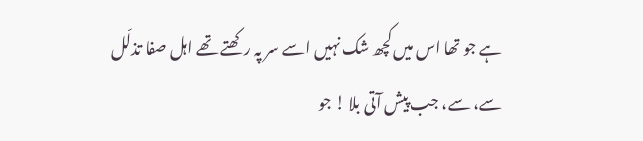ہے جو تھا اس میں کچھ شک نہیں اسے سر پہ رکھتے تھے اہل صفا تذلّل سے، سے، جب پیش آتی بلا ! جو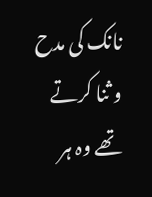نانک کی مدح و ثنا کرتے تھے وہ ہر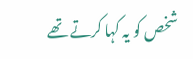شخص کو یہ کہا کرتے تھے